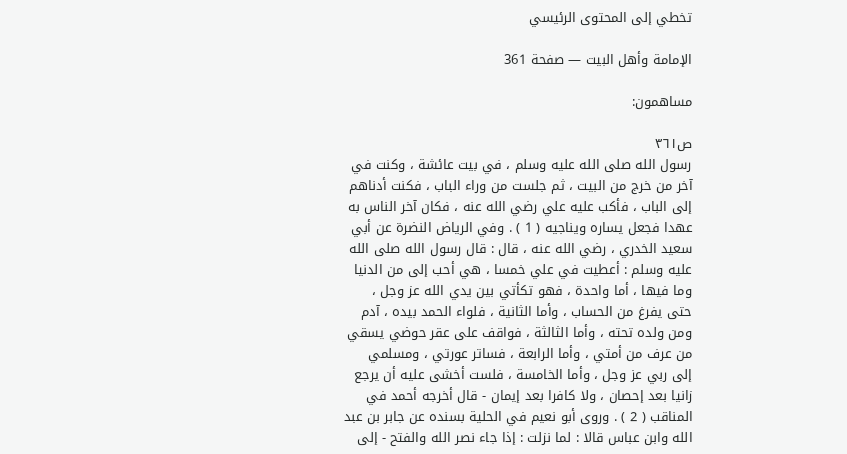تخطي إلى المحتوى الرئيسي

الإمامة وأهل البيت — صفحة 361

مساهمون:

ص٣٦١
رسول الله صلى الله عليه وسلم ، في بيت عائشة ، وكنت في آخر من خرج من البيت ، ثم جلست من وراء الباب ، فكنت أدناهم إلى الباب ، فأكب عليه علي رضي الله عنه ، فكان آخر الناس به عهدا فجعل يساره ويناجيه ( 1 ) . وفي الرياض النضرة عن أبي سعيد الخدري ، رضي الله عنه ، قال : قال رسول الله صلى الله عليه وسلم : أعطيت في علي خمسا ، هي أحب إلى من الدنيا وما فيها ، أما واحدة ، فهو تكأتي بين يدي الله عز وجل ، حتى يفرغ من الحساب ، وأما الثانية ، فلواء الحمد بيده ، آدم ومن ولده تحته ، وأما الثالثة ، فواقف على عقر حوضي يسقي من عرف من أمتي ، وأما الرابعة ، فساتر عورتي ، ومسلمي إلى ربي عز وجل ، وأما الخامسة ، فلست أخشى عليه أن يرجع زانيا بعد إحصان ، ولا كافرا بعد إيمان - قال أخرجه أحمد في المناقب ( 2 ) . وروى أبو نعيم في الحلية بسنده عن جابر بن عبد الله وابن عباس قالا : لما نزلت : إذا جاء نصر الله والفتح - إلى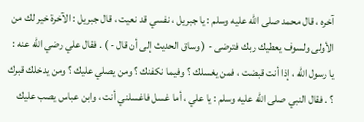آخره ، قال محمد صلى الله عليه وسلم : يا جبريل ، نفسي قد نعيت ، قال جبريل : الآخرة خير لك من الأولى ولسوف يعطيك ربك فترضى - ( وساق الحديث إلى أن قال - ) . فقال علي رضي الله عنه : يا رسول الله ، إذا أنت قبضت ، فمن يغسلك ؟ وفيما نكفنك ؟ ومن يصلي عليك ؟ ومن يدخلك قبرك ؟ . فقال النبي صلى الله عليه وسلم : يا علي ، أما غسل فاغسلني أنت ، وابن عباس يصب عليك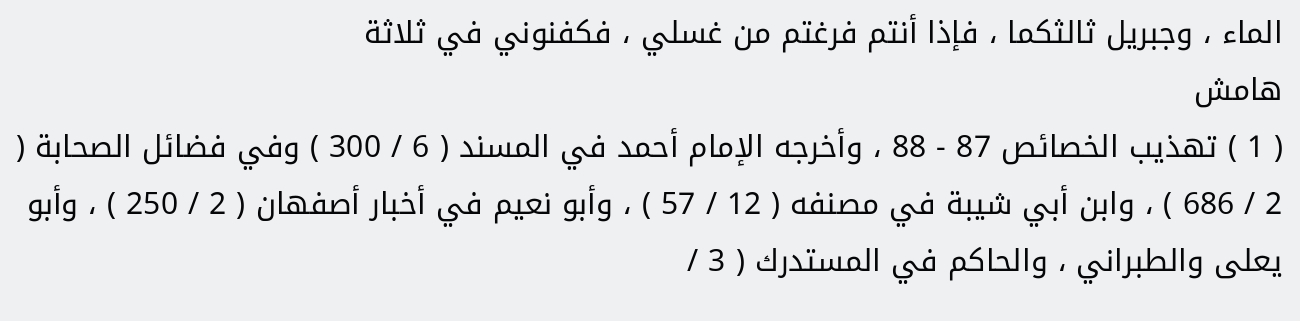الماء ، وجبريل ثالثكما ، فإذا أنتم فرغتم من غسلي ، فكفنوني في ثلاثة
هامش
( 1 ) تهذيب الخصائص 87 - 88 ، وأخرجه الإمام أحمد في المسند ( 6 / 300 ) وفي فضائل الصحابة ( 2 / 686 ) ، وابن أبي شيبة في مصنفه ( 12 / 57 ) ، وأبو نعيم في أخبار أصفهان ( 2 / 250 ) ، وأبو يعلى والطبراني ، والحاكم في المستدرك ( 3 /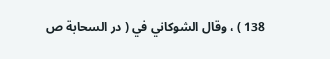138 ) ، وقال الشوكاني في ( در السحابة ص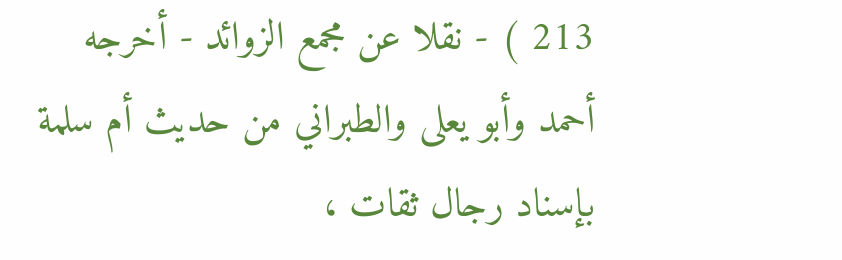213 ) - نقلا عن مجمع الزوائد - أخرجه أحمد وأبو يعلى والطبراني من حديث أم سلمة بإسناد رجال ثقات ،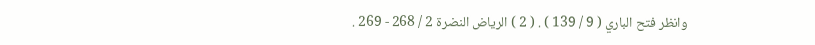وانظر فتح الباري ( 9 / 139 ) . ( 2 ) الرياض النضرة 2 / 268 - 269 .